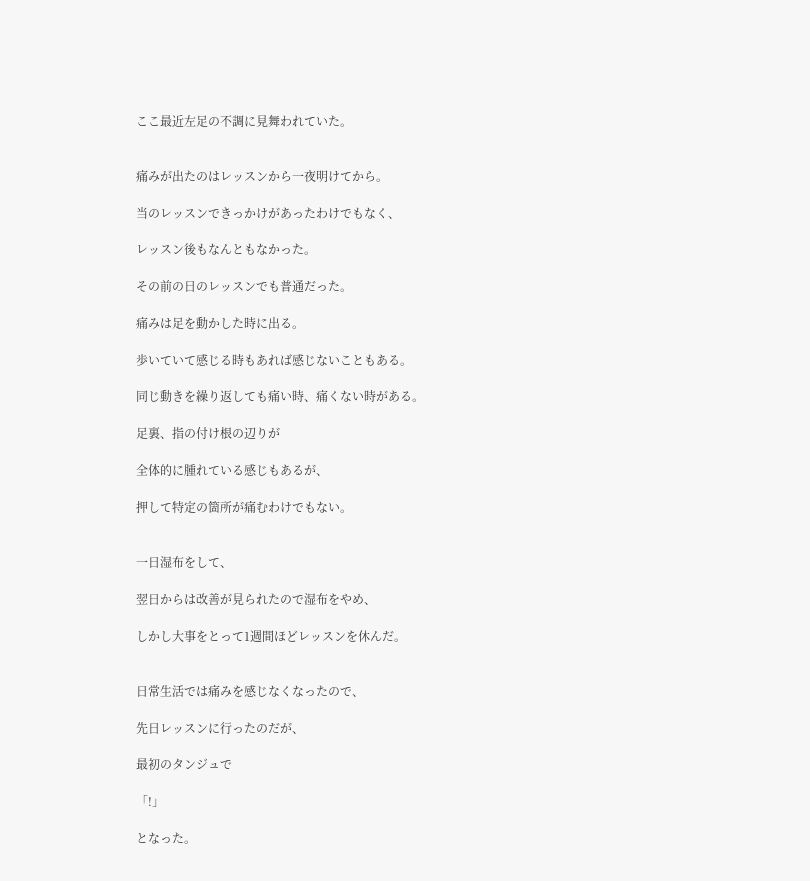ここ最近左足の不調に見舞われていた。


痛みが出たのはレッスンから一夜明けてから。

当のレッスンできっかけがあったわけでもなく、

レッスン後もなんともなかった。

その前の日のレッスンでも普通だった。

痛みは足を動かした時に出る。

歩いていて感じる時もあれば感じないこともある。

同じ動きを繰り返しても痛い時、痛くない時がある。

足裏、指の付け根の辺りが

全体的に腫れている感じもあるが、

押して特定の箇所が痛むわけでもない。


一日湿布をして、

翌日からは改善が見られたので湿布をやめ、

しかし大事をとって1週間ほどレッスンを休んだ。


日常生活では痛みを感じなくなったので、

先日レッスンに行ったのだが、

最初のタンジュで

「!」

となった。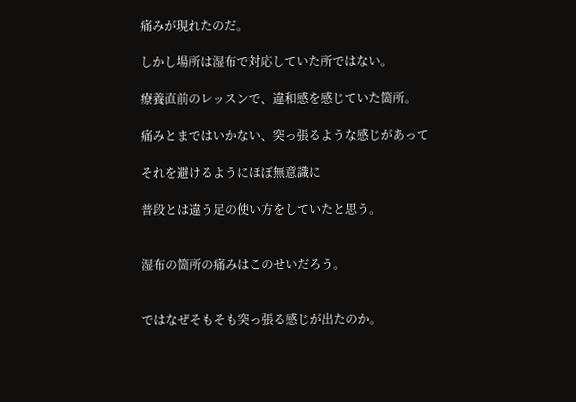痛みが現れたのだ。

しかし場所は湿布で対応していた所ではない。

療養直前のレッスンで、違和感を感じていた箇所。

痛みとまではいかない、突っ張るような感じがあって

それを避けるようにほぼ無意識に

普段とは違う足の使い方をしていたと思う。


湿布の箇所の痛みはこのせいだろう。


ではなぜそもそも突っ張る感じが出たのか。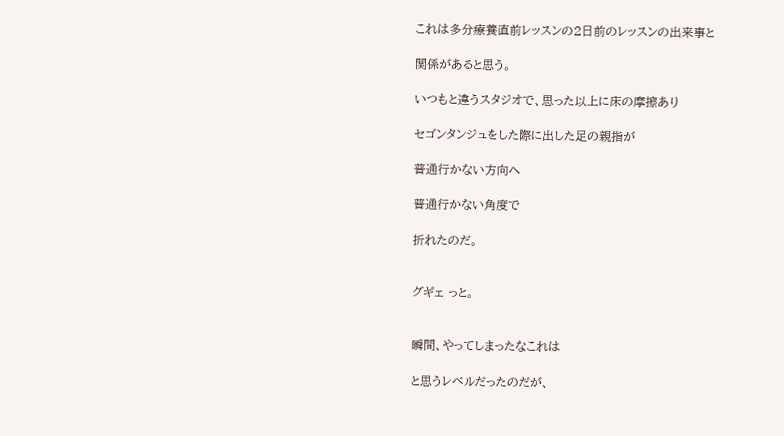これは多分療養直前レッスンの2日前のレッスンの出来事と

関係があると思う。

いつもと違うスタジオで、思った以上に床の摩擦あり

セゴンタンジュをした際に出した足の親指が

普通行かない方向へ

普通行かない角度で

折れたのだ。


グギェ っと。


瞬間、やってしまったなこれは

と思うレベルだったのだが、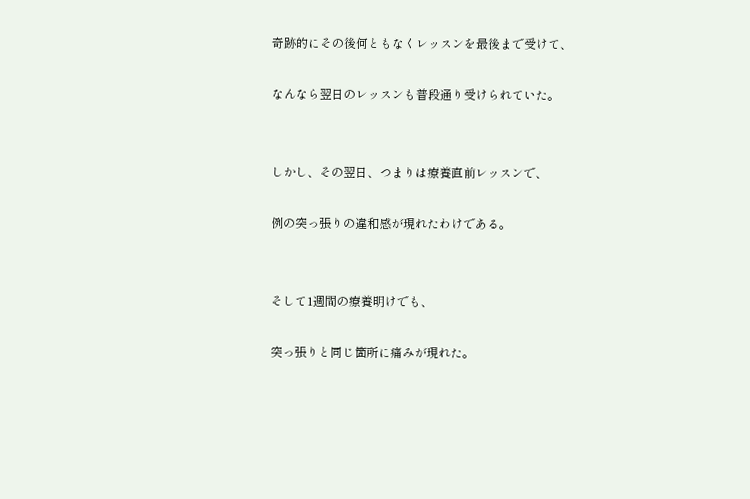奇跡的にその後何ともなくレッスンを最後まで受けて、

なんなら翌日のレッスンも普段通り受けられていた。


しかし、その翌日、つまりは療養直前レッスンで、

例の突っ張りの違和感が現れたわけである。


そして1週間の療養明けでも、

突っ張りと同じ箇所に痛みが現れた。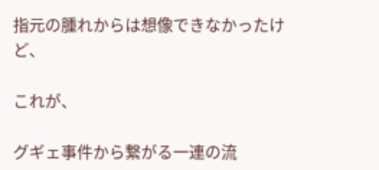指元の腫れからは想像できなかったけど、

これが、

グギェ事件から繋がる一連の流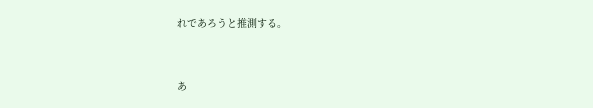れであろうと推測する。


あ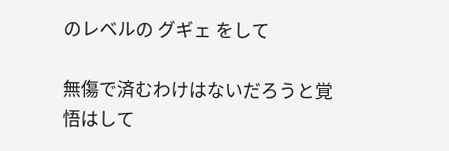のレベルの グギェ をして

無傷で済むわけはないだろうと覚悟はして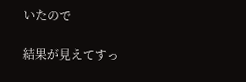いたので

結果が見えてすっ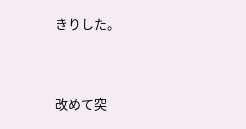きりした。


改めて突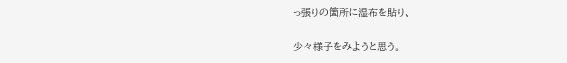っ張りの箇所に湿布を貼り、

少々様子をみようと思う。